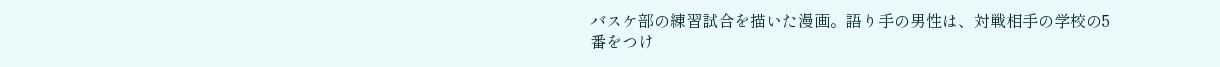バスケ部の練習試合を描いた漫画。語り手の男性は、対戦相手の学校の5番をつけ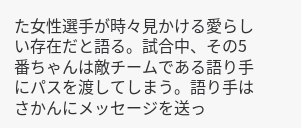た女性選手が時々見かける愛らしい存在だと語る。試合中、その5番ちゃんは敵チームである語り手にパスを渡してしまう。語り手はさかんにメッセージを送っ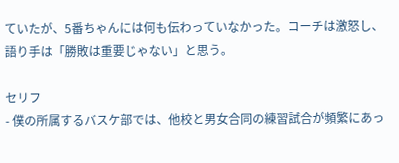ていたが、5番ちゃんには何も伝わっていなかった。コーチは激怒し、語り手は「勝敗は重要じゃない」と思う。

セリフ
- 僕の所属するバスケ部では、他校と男女合同の練習試合が頻繁にあっ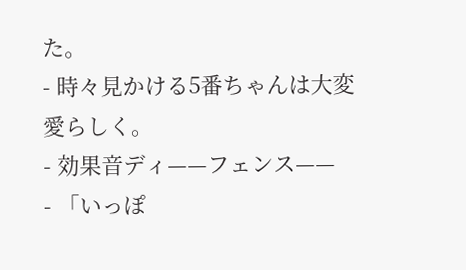た。
- 時々見かける5番ちゃんは大変愛らしく。
- 効果音ディ——フェンス——
- 「いっぽ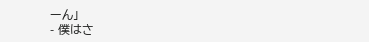ーん」
- 僕はさ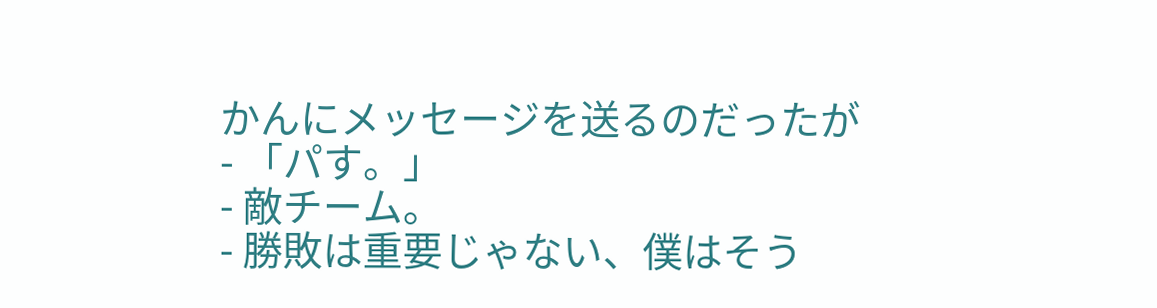かんにメッセージを送るのだったが
- 「パす。」
- 敵チーム。
- 勝敗は重要じゃない、僕はそう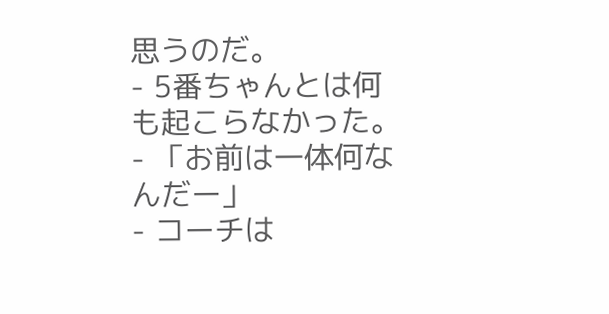思うのだ。
- 5番ちゃんとは何も起こらなかった。
- 「お前は一体何なんだー」
- コーチは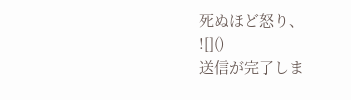死ぬほど怒り、
![]()
送信が完了しま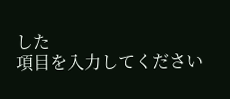した
項目を入力してください